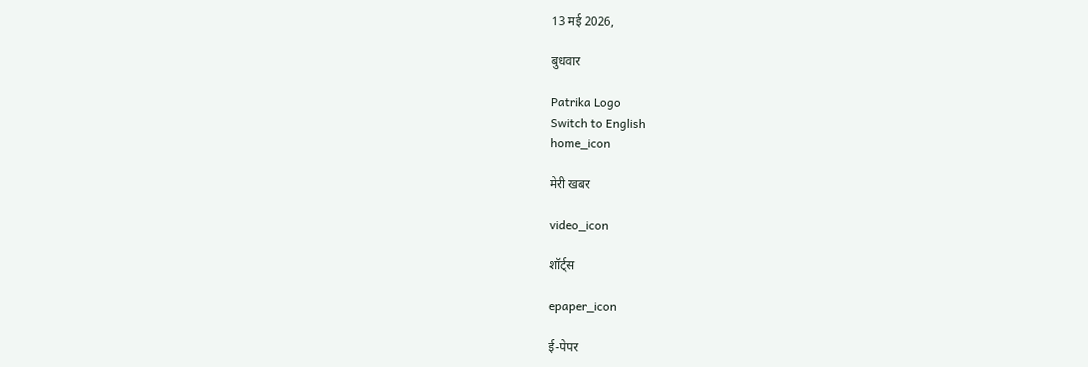13 मई 2026,

बुधवार

Patrika Logo
Switch to English
home_icon

मेरी खबर

video_icon

शॉर्ट्स

epaper_icon

ई-पेपर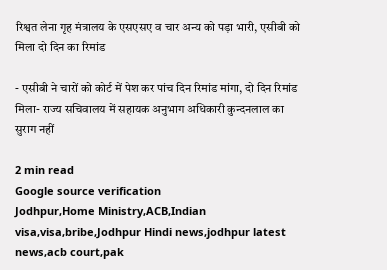रिश्वत लेना गृह मंत्रालय के एसएसए व चार अन्य को पड़ा भारी, एसीबी को मिला दो दिन का रिमांड

- एसीबी ने चारों को कोर्ट में पेश कर पांच दिन रिमांड मांगा, दो दिन रिमांड मिला- राज्य सचिवालय में सहायक अनुभाग अधिकारी कुन्दनलाल का सुराग नहीं

2 min read
Google source verification
Jodhpur,Home Ministry,ACB,Indian visa,visa,bribe,Jodhpur Hindi news,jodhpur latest news,acb court,pak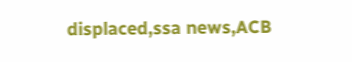displaced,ssa news,ACB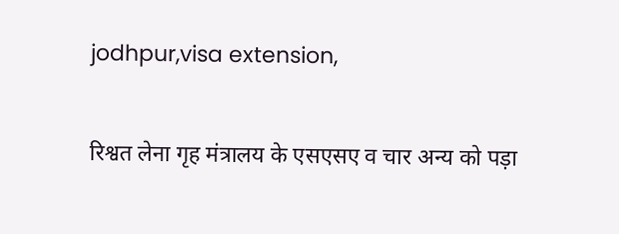jodhpur,visa extension,

रिश्वत लेना गृह मंत्रालय के एसएसए व चार अन्य को पड़ा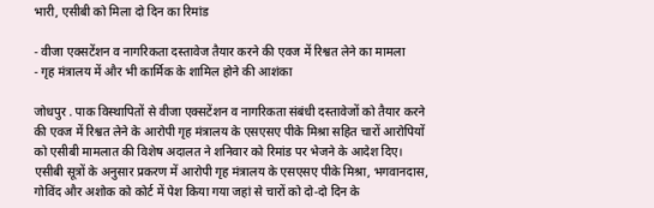भारी, एसीबी को मिला दो दिन का रिमांड

- वीजा एक्सटेंशन व नागरिकता दस्तावेज तैयार करने की एवज में रिश्वत लेने का मामला
- गृह मंत्रालय में और भी कार्मिक के शामिल होने की आशंका

जोधपुर . पाक विस्थापितों से वीजा एक्सटेंशन व नागरिकता संबंधी दस्तावेजों को तैयार करने की एवज में रिश्वत लेने के आरोपी गृह मंत्रालय के एसएसए पीके मिश्रा सहित चारों आरोपियों को एसीबी मामलात की विशेष अदालत ने शनिवार को रिमांड पर भेजने के आदेश दिए। एसीबी सूत्रों के अनुसार प्रकरण में आरोपी गृह मंत्रालय के एसएसए पीके मिश्रा, भगवानदास, गोविंद और अशोक को कोर्ट में पेश किया गया जहां से चारों को दो-दो दिन के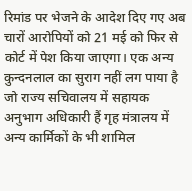रिमांड पर भेजने के आदेश दिए गए अब चारों आरोपियों को 21 मई को फिर से कोर्ट में पेश किया जाएगा। एक अन्य कुन्दनलाल का सुराग नहीं लग पाया है जो राज्य सचिवालय में सहायक अनुभाग अधिकारी हैं गृह मंत्रालय में अन्य कार्मिकों के भी शामिल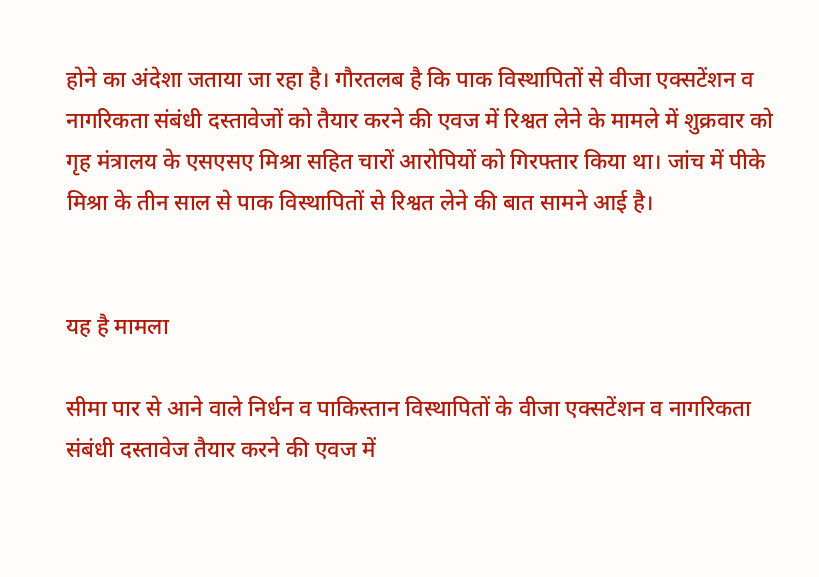होने का अंदेशा जताया जा रहा है। गौरतलब है कि पाक विस्थापितों से वीजा एक्सटेंशन व नागरिकता संबंधी दस्तावेजों को तैयार करने की एवज में रिश्वत लेने के मामले में शुक्रवार को गृह मंत्रालय के एसएसए मिश्रा सहित चारों आरोपियों को गिरफ्तार किया था। जांच में पीके मिश्रा के तीन साल से पाक विस्थापितों से रिश्वत लेने की बात सामने आई है।


यह है मामला

सीमा पार से आने वाले निर्धन व पाकिस्तान विस्थापितों के वीजा एक्सटेंशन व नागरिकता संबंधी दस्तावेज तैयार करने की एवज में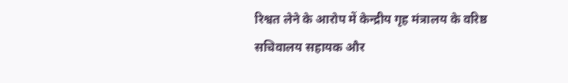रिश्वत लेने के आरोप में केन्द्रीय गृह मंत्रालय के वरिष्ठ सचिवालय सहायक और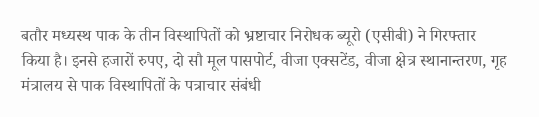बतौर मध्यस्थ पाक के तीन विस्थापितों को भ्रष्टाचार निरोधक ब्यूरो (एसीबी) ने गिरफ्तार किया है। इनसे हजारों रुपए, दो सौ मूल पासपोर्ट, वीजा एक्सटेंड, वीजा क्षेत्र स्थानान्तरण, गृह मंत्रालय से पाक विस्थापितों के पत्राचार संबंधी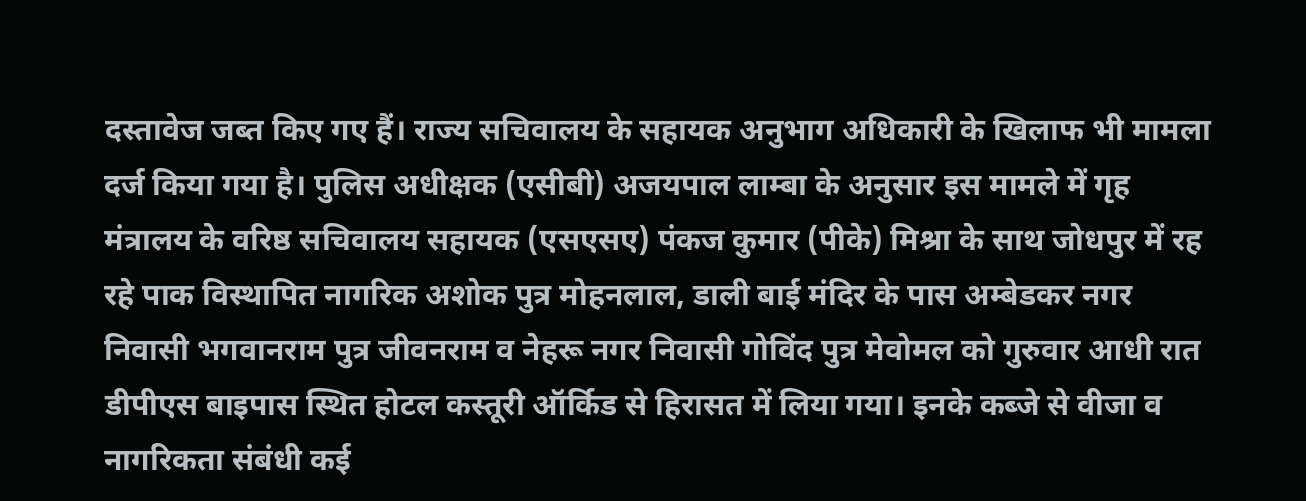दस्तावेज जब्त किए गए हैं। राज्य सचिवालय के सहायक अनुभाग अधिकारी के खिलाफ भी मामला दर्ज किया गया है। पुलिस अधीक्षक (एसीबी) अजयपाल लाम्बा के अनुसार इस मामले में गृह मंत्रालय के वरिष्ठ सचिवालय सहायक (एसएसए) पंकज कुमार (पीके) मिश्रा के साथ जोधपुर में रह रहे पाक विस्थापित नागरिक अशोक पुत्र मोहनलाल, डाली बाई मंदिर के पास अम्बेडकर नगर निवासी भगवानराम पुत्र जीवनराम व नेहरू नगर निवासी गोविंद पुत्र मेवोमल को गुरुवार आधी रात डीपीएस बाइपास स्थित होटल कस्तूरी ऑर्किड से हिरासत में लिया गया। इनके कब्जे से वीजा व नागरिकता संबंधी कई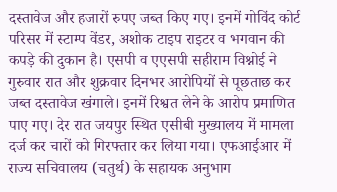दस्तावेज और हजारों रुपए जब्त किए गए। इनमें गोविंद कोर्ट परिसर में स्टाम्प वेंडर, अशोक टाइप राइटर व भगवान की कपड़े की दुकान है। एसपी व एएसपी सहीराम विश्नोई ने गुरुवार रात और शुक्रवार दिनभर आरोपियों से पूछताछ कर जब्त दस्तावेज खंगाले। इनमें रिश्वत लेने के आरोप प्रमाणित पाए गए। देर रात जयपुर स्थित एसीबी मुख्यालय में मामला दर्ज कर चारों को गिरफ्तार कर लिया गया। एफआईआर में राज्य सचिवालय (चतुर्थ) के सहायक अनुभाग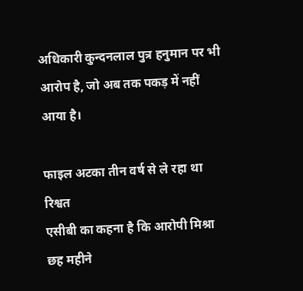अधिकारी कुन्दनलाल पुत्र हनुमान पर भी आरोप है, जो अब तक पकड़ में नहीं आया है।

फाइल अटका तीन वर्ष से ले रहा था रिश्वत
एसीबी का कहना है कि आरोपी मिश्रा छह महीने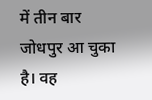में तीन बार जोधपुर आ चुका है। वह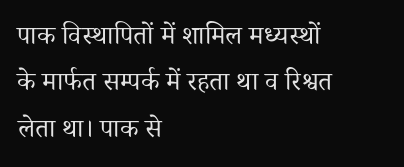पाक विस्थापितों में शामिल मध्यस्थों के मार्फत सम्पर्क में रहता था व रिश्वत लेता था। पाक से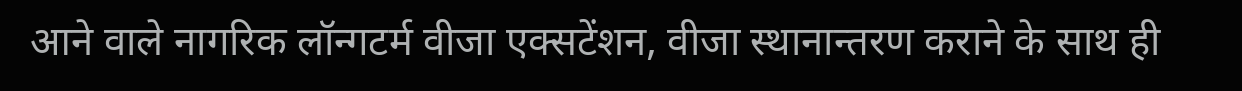आने वाले नागरिक लॉन्गटर्म वीजा एक्सटेंशन, वीजा स्थानान्तरण कराने के साथ ही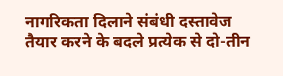नागरिकता दिलाने संबंधी दस्तावेज तैयार करने के बदले प्रत्येक से दो-तीन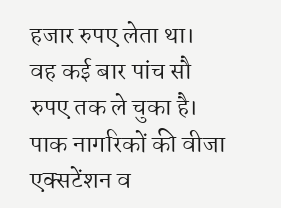हजार रुपए लेता था। वह कई बार पांच सौ रुपए तक ले चुका है। पाक नागरिकों की वीजा एक्सटेंशन व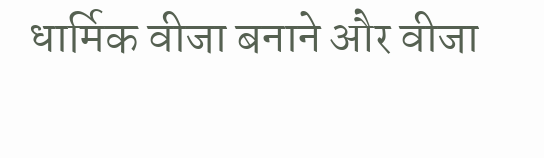धार्मिक वीजा बनाने और वीजा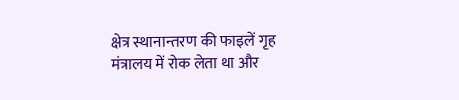क्षेत्र स्थानान्तरण की फाइलें गृह मंत्रालय में रोक लेता था और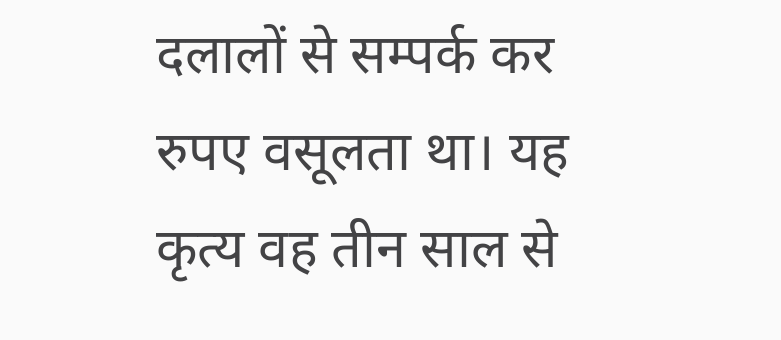दलालों से सम्पर्क कर रुपए वसूलता था। यह कृत्य वह तीन साल से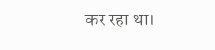कर रहा था।